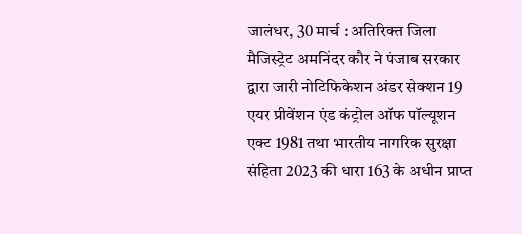जालंधर, 30 मार्च : अतिरिक्त जिला मैजिस्ट्रेट अमनिंदर कौर ने पंजाब सरकार द्वारा जारी नोटिफिकेशन अंडर सेक्शन 19 एयर प्रीवेंशन एंड कंट्रोल ऑफ पॉल्यूशन एक्ट 1981 तथा भारतीय नागरिक सुरक्षा संहिता 2023 की धारा 163 के अधीन प्राप्त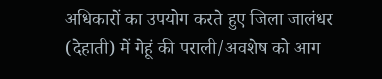अधिकारों का उपयोग करते हुए जिला जालंधर (देहाती) में गेहूं की पराली/अवशेष को आग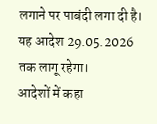लगाने पर पाबंदी लगा दी है। यह आदेश 29.05.2026 तक लागू रहेगा।
आदेशों में कहा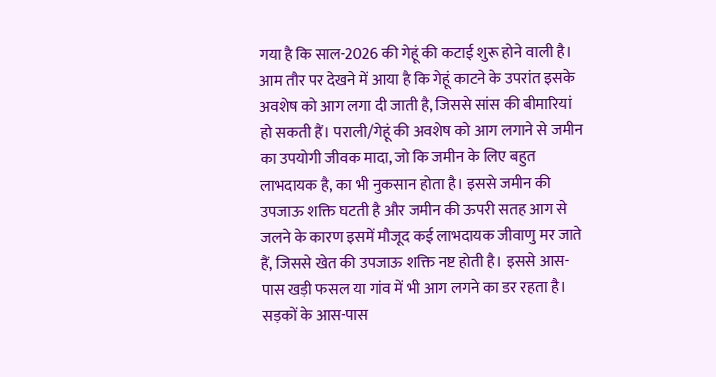गया है कि साल-2026 की गेहूं की कटाई शुरू होने वाली है। आम तौर पर देखने में आया है कि गेहूं काटने के उपरांत इसके अवशेष को आग लगा दी जाती है, जिससे सांस की बीमारियां हो सकती हैं। पराली/गेहूं की अवशेष को आग लगाने से जमीन का उपयोगी जीवक मादा, जो कि जमीन के लिए बहुत लाभदायक है, का भी नुकसान होता है। इससे जमीन की उपजाऊ शक्ति घटती है और जमीन की ऊपरी सतह आग से जलने के कारण इसमें मौजूद कई लाभदायक जीवाणु मर जाते हैं, जिससे खेत की उपजाऊ शक्ति नष्ट होती है। इससे आस-पास खड़ी फसल या गांव में भी आग लगने का डर रहता है। सड़कों के आस-पास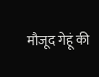मौजूद गेहूं की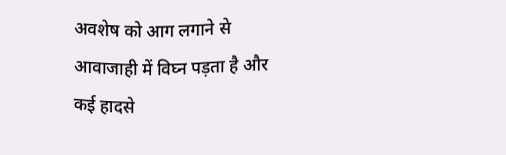अवशेष को आग लगाने से आवाजाही में विघ्न पड़ता है और कई हादसे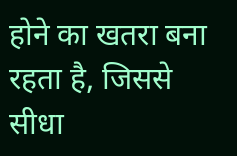होने का खतरा बना रहता है, जिससे सीधा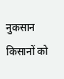नुकसान किसानों को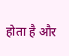होता है और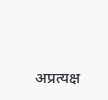अप्रत्यक्ष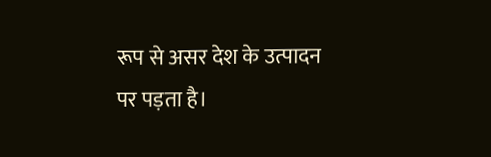रूप से असर देश के उत्पादन पर पड़ता है।